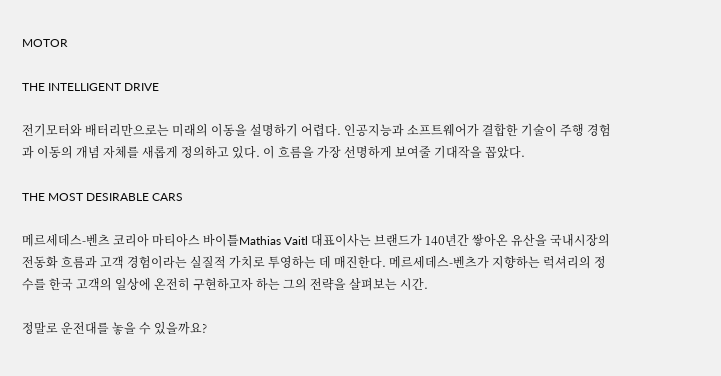MOTOR

THE INTELLIGENT DRIVE

전기모터와 배터리만으로는 미래의 이동을 설명하기 어렵다. 인공지능과 소프트웨어가 결합한 기술이 주행 경험과 이동의 개념 자체를 새롭게 정의하고 있다. 이 흐름을 가장 선명하게 보여줄 기대작을 꼽았다.

THE MOST DESIRABLE CARS

메르세데스-벤츠 코리아 마티아스 바이틀Mathias Vaitl 대표이사는 브랜드가 140년간 쌓아온 유산을 국내시장의 전동화 흐름과 고객 경험이라는 실질적 가치로 투영하는 데 매진한다. 메르세데스-벤츠가 지향하는 럭셔리의 정수를 한국 고객의 일상에 온전히 구현하고자 하는 그의 전략을 살펴보는 시간.

정말로 운전대를 놓을 수 있을까요?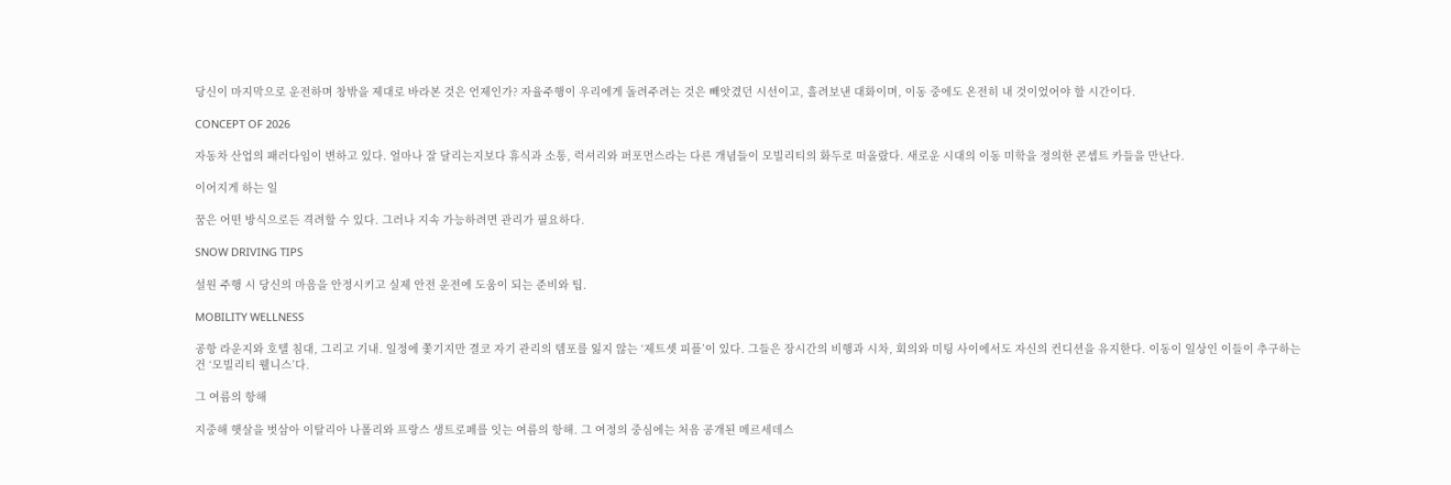당신이 마지막으로 운전하며 창밖을 제대로 바라본 것은 언제인가? 자율주행이 우리에게 돌려주려는 것은 빼앗겼던 시선이고, 흘려보낸 대화이며, 이동 중에도 온전히 내 것이었어야 할 시간이다.

CONCEPT OF 2026

자동차 산업의 패러다임이 변하고 있다. 얼마나 잘 달리는지보다 휴식과 소통, 럭셔리와 퍼포먼스라는 다른 개념들이 모빌리티의 화두로 떠올랐다. 새로운 시대의 이동 미학을 정의한 콘셉트 카들을 만난다.

이어지게 하는 일

꿈은 어떤 방식으로든 격려할 수 있다. 그러나 지속 가능하려면 관리가 필요하다.

SNOW DRIVING TIPS

설원 주행 시 당신의 마음을 안정시키고 실제 안전 운전에 도움이 되는 준비와 팁.

MOBILITY WELLNESS

공항 라운지와 호텔 침대, 그리고 기내. 일정에 쫓기지만 결코 자기 관리의 템포를 잃지 않는 ‘제트셋 피플’이 있다. 그들은 장시간의 비행과 시차, 회의와 미팅 사이에서도 자신의 컨디션을 유지한다. 이동이 일상인 이들이 추구하는 건 ‘모빌리티 웰니스’다.

그 여름의 항해

지중해 햇살을 벗삼아 이탈리아 나폴리와 프랑스 생트로페를 잇는 여름의 항해. 그 여정의 중심에는 처음 공개된 메르세데스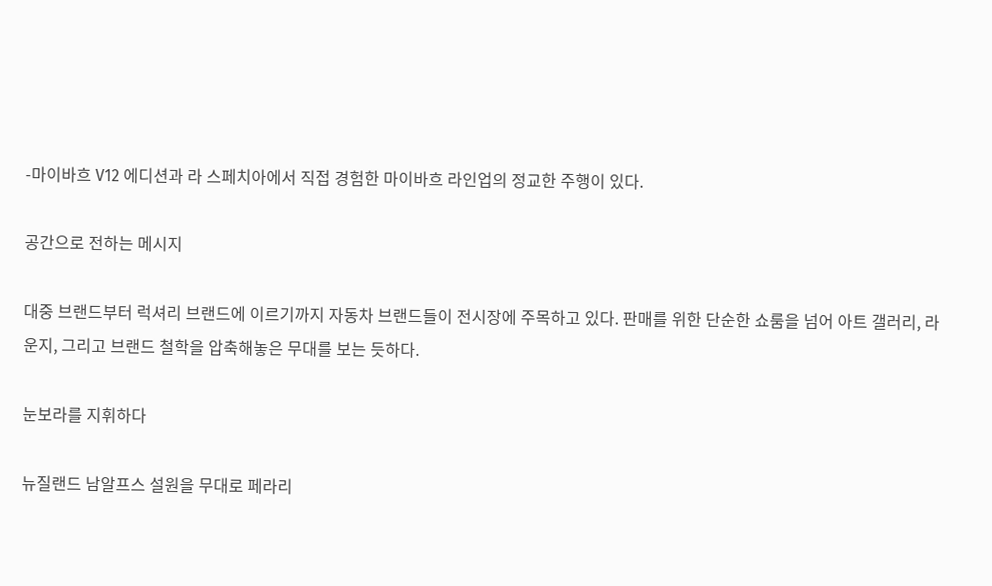-마이바흐 V12 에디션과 라 스페치아에서 직접 경험한 마이바흐 라인업의 정교한 주행이 있다.

공간으로 전하는 메시지

대중 브랜드부터 럭셔리 브랜드에 이르기까지 자동차 브랜드들이 전시장에 주목하고 있다. 판매를 위한 단순한 쇼룸을 넘어 아트 갤러리, 라운지, 그리고 브랜드 철학을 압축해놓은 무대를 보는 듯하다.

눈보라를 지휘하다

뉴질랜드 남알프스 설원을 무대로 페라리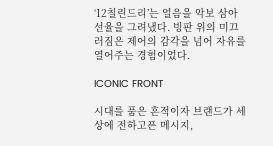‘12칠린드리’는 얼음을 악보 삼아 선율을 그려냈다. 빙판 위의 미끄러짐은 제어의 감각을 넘어 자유를 열어주는 경험이었다.

ICONIC FRONT

시대를 품은 흔적이자 브랜드가 세상에 전하고픈 메시지,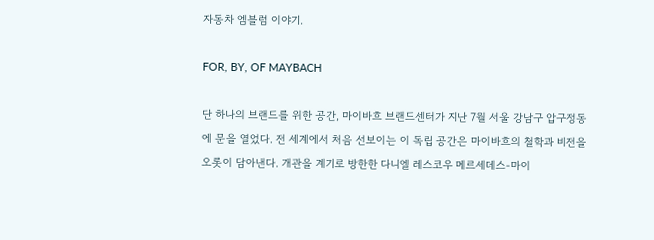자동차 엠블럼 이야기.

FOR, BY, OF MAYBACH

단 하나의 브랜드를 위한 공간, 마이바흐 브랜드센터가 지난 7월 서울 강남구 압구정동에 문을 열었다. 전 세계에서 처음 선보이는 이 독립 공간은 마이바흐의 철학과 비전을 오롯이 담아낸다. 개관을 계기로 방한한 다니엘 레스코우 메르세데스-마이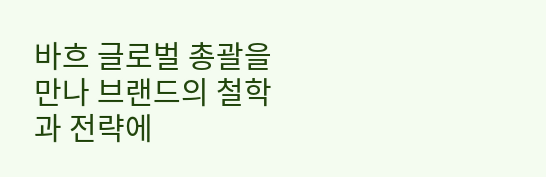바흐 글로벌 총괄을 만나 브랜드의 철학과 전략에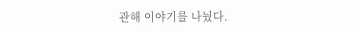관해 이야기를 나눴다.